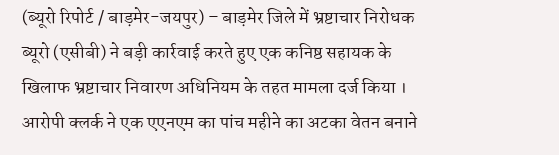(ब्यूरो रिपोर्ट / बाड़मेर-जयपुर) – बाड़मेर जिले में भ्रष्टाचार निरोधक ब्यूरो (एसीबी) ने बड़ी कार्रवाई करते हुए एक कनिष्ठ सहायक के खिलाफ भ्रष्टाचार निवारण अधिनियम के तहत मामला दर्ज किया । आरोपी क्लर्क ने एक एएनएम का पांच महीने का अटका वेतन बनाने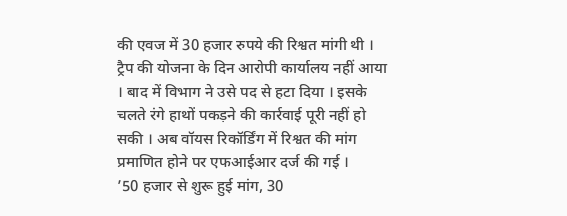की एवज में 30 हजार रुपये की रिश्वत मांगी थी । ट्रैप की योजना के दिन आरोपी कार्यालय नहीं आया । बाद में विभाग ने उसे पद से हटा दिया । इसके चलते रंगे हाथों पकड़ने की कार्रवाई पूरी नहीं हो सकी । अब वॉयस रिकॉर्डिंग में रिश्वत की मांग प्रमाणित होने पर एफआईआर दर्ज की गई ।
’50 हजार से शुरू हुई मांग, 30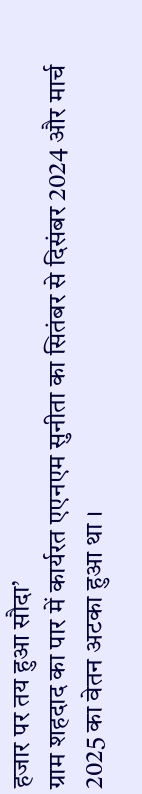हजार पर तय हुआ सौदा’
ग्राम शहदाद का पार में कार्यरत एएनएम सुनीता का सितंबर से दिसंबर 2024 और मार्च 2025 का वेतन अटका हुआ था ।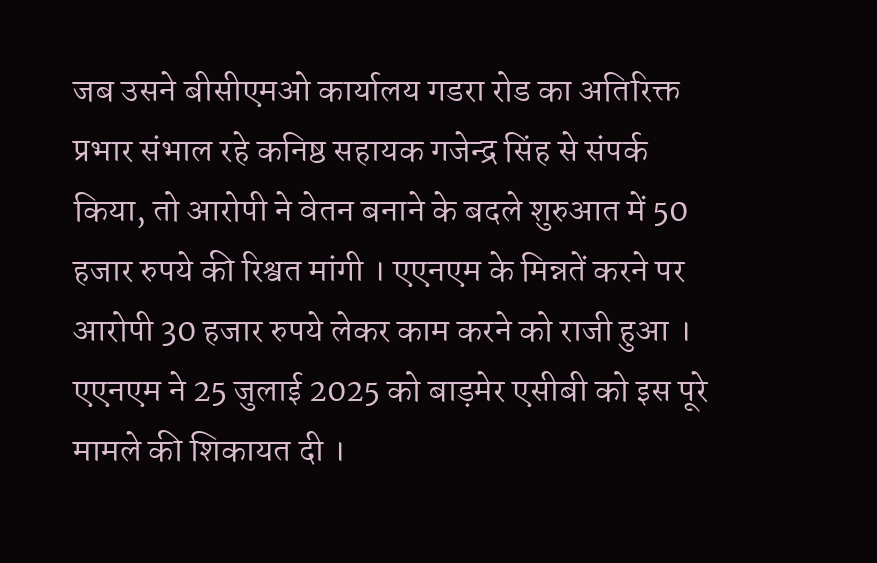जब उसने बीसीएमओ कार्यालय गडरा रोड का अतिरिक्त प्रभार संभाल रहे कनिष्ठ सहायक गजेन्द्र सिंह से संपर्क किया, तो आरोपी ने वेतन बनाने के बदले शुरुआत में 50 हजार रुपये की रिश्वत मांगी । एएनएम के मिन्नतें करने पर आरोपी 30 हजार रुपये लेकर काम करने को राजी हुआ । एएनएम ने 25 जुलाई 2025 को बाड़मेर एसीबी को इस पूरे मामले की शिकायत दी ।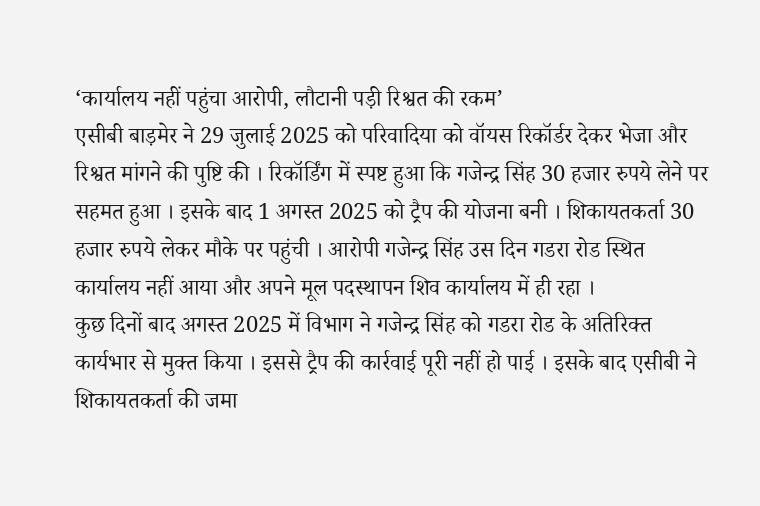‘कार्यालय नहीं पहुंचा आरोपी, लौटानी पड़ी रिश्वत की रकम’
एसीबी बाड़मेर ने 29 जुलाई 2025 को परिवादिया को वॉयस रिकॉर्डर देकर भेजा और रिश्वत मांगने की पुष्टि की । रिकॉर्डिंग में स्पष्ट हुआ कि गजेन्द्र सिंह 30 हजार रुपये लेने पर सहमत हुआ । इसके बाद 1 अगस्त 2025 को ट्रैप की योजना बनी । शिकायतकर्ता 30 हजार रुपये लेकर मौके पर पहुंची । आरोपी गजेन्द्र सिंह उस दिन गडरा रोड स्थित कार्यालय नहीं आया और अपने मूल पदस्थापन शिव कार्यालय में ही रहा ।
कुछ दिनों बाद अगस्त 2025 में विभाग ने गजेन्द्र सिंह को गडरा रोड के अतिरिक्त कार्यभार से मुक्त किया । इससे ट्रैप की कार्रवाई पूरी नहीं हो पाई । इसके बाद एसीबी ने शिकायतकर्ता की जमा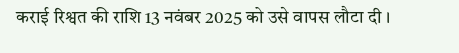कराई रिश्वत की राशि 13 नवंबर 2025 को उसे वापस लौटा दी ।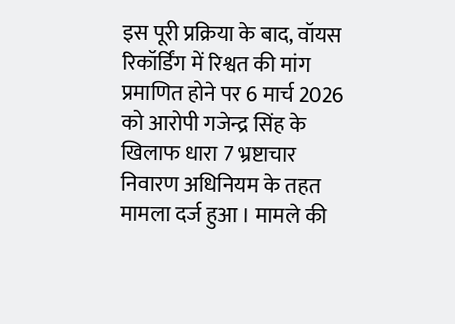इस पूरी प्रक्रिया के बाद, वॉयस रिकॉर्डिंग में रिश्वत की मांग प्रमाणित होने पर 6 मार्च 2026 को आरोपी गजेन्द्र सिंह के खिलाफ धारा 7 भ्रष्टाचार निवारण अधिनियम के तहत मामला दर्ज हुआ । मामले की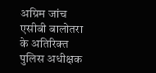अग्रिम जांच एसीबी बालोतरा के अतिरिक्त पुलिस अधीक्षक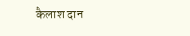कैलाश दान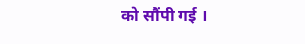को सौंपी गई ।